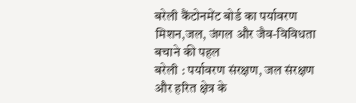बरेली कैंटोनमेंट बोर्ड का पर्यावरण मिशन,जल, जंगल और जैव-विविधता बचाने की पहल
बरेली : पर्यावरण संरक्षण, जल संरक्षण और हरित क्षेत्र के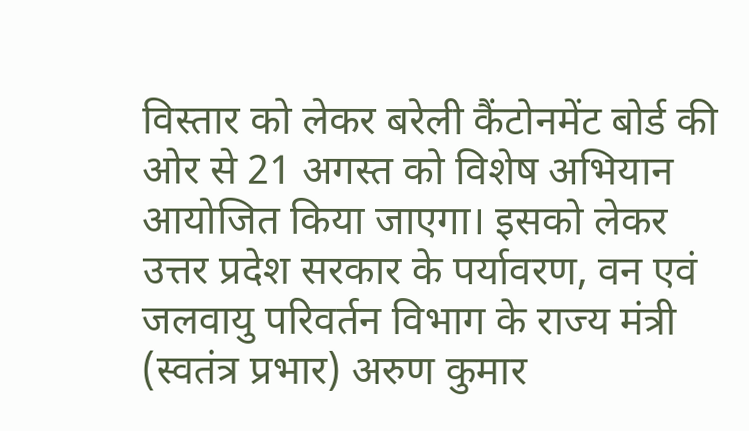विस्तार को लेकर बरेली कैंटोनमेंट बोर्ड की ओर से 21 अगस्त को विशेष अभियान आयोजित किया जाएगा। इसको लेकर उत्तर प्रदेश सरकार के पर्यावरण, वन एवं जलवायु परिवर्तन विभाग के राज्य मंत्री (स्वतंत्र प्रभार) अरुण कुमार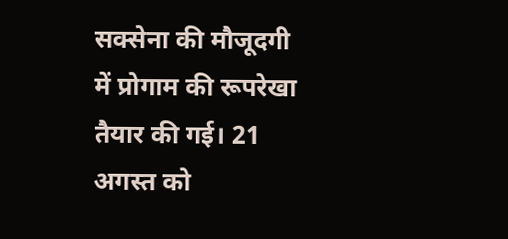सक्सेना की मौजूदगी में प्रोगाम की रूपरेखा तैयार की गई। 21 अगस्त को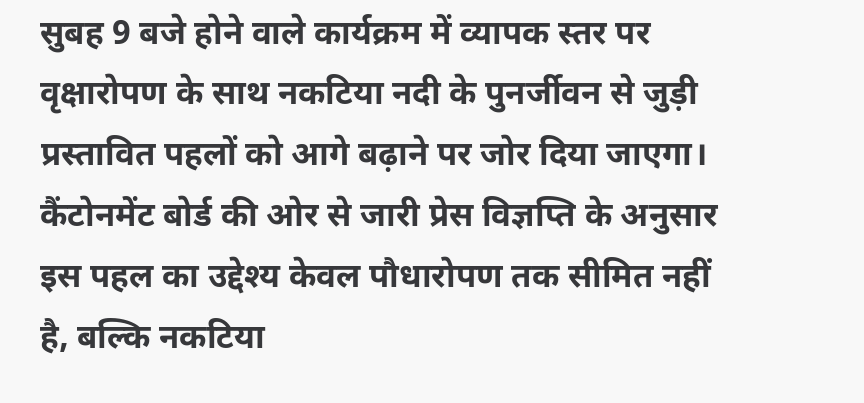सुबह 9 बजे होने वाले कार्यक्रम में व्यापक स्तर पर वृक्षारोपण के साथ नकटिया नदी के पुनर्जीवन से जुड़ी प्रस्तावित पहलों को आगे बढ़ाने पर जोर दिया जाएगा। कैंटोनमेंट बोर्ड की ओर से जारी प्रेस विज्ञप्ति के अनुसार इस पहल का उद्देश्य केवल पौधारोपण तक सीमित नहीं है, बल्कि नकटिया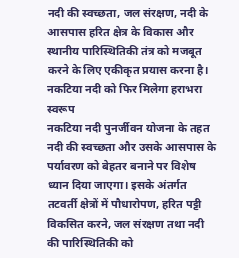नदी की स्वच्छता, जल संरक्षण, नदी के आसपास हरित क्षेत्र के विकास और स्थानीय पारिस्थितिकी तंत्र को मजबूत करने के लिए एकीकृत प्रयास करना है।
नकटिया नदी को फिर मिलेगा हराभरा स्वरूप
नकटिया नदी पुनर्जीवन योजना के तहत नदी की स्वच्छता और उसके आसपास के पर्यावरण को बेहतर बनाने पर विशेष ध्यान दिया जाएगा। इसके अंतर्गत तटवर्ती क्षेत्रों में पौधारोपण, हरित पट्टी विकसित करने, जल संरक्षण तथा नदी की पारिस्थितिकी को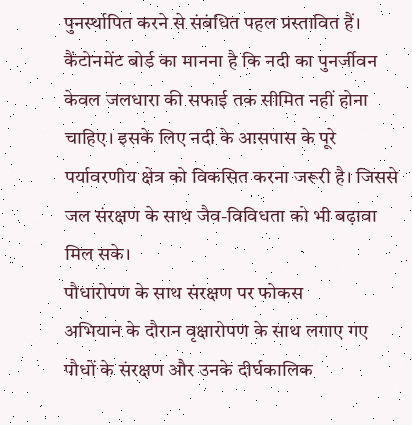पुनर्स्थापित करने से संबंधित पहल प्रस्तावित हैं। कैंटोनमेंट बोर्ड का मानना है कि नदी का पुनर्जीवन केवल जलधारा की सफाई तक सीमित नहीं होना चाहिए। इसके लिए नदी के आसपास के पूरे पर्यावरणीय क्षेत्र को विकसित करना जरूरी है। जिससे जल संरक्षण के साथ जैव-विविधता को भी बढ़ावा मिल सके।
पौधारोपण के साथ संरक्षण पर फोकस
अभियान के दौरान वृक्षारोपण के साथ लगाए गए पौधों के संरक्षण और उनके दीर्घकालिक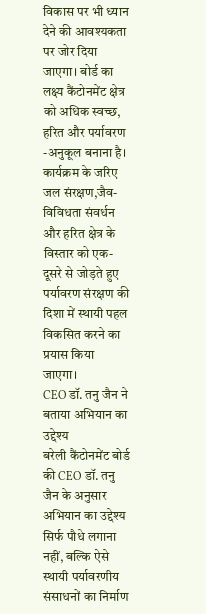विकास पर भी ध्यान देने की आवश्यकता पर जोर दिया जाएगा। बोर्ड का लक्ष्य कैंटोनमेंट क्षेत्र को अधिक स्वच्छ, हरित और पर्यावरण -अनुकूल बनाना है। कार्यक्रम के जरिए जल संरक्षण,जैव-विविधता संवर्धन और हरित क्षेत्र के विस्तार को एक-दूसरे से जोड़ते हुए पर्यावरण संरक्षण की दिशा में स्थायी पहल विकसित करने का प्रयास किया जाएगा।
CEO डॉ. तनु जैन ने बताया अभियान का उद्देश्य
बरेली कैंटोनमेंट बोर्ड की CEO डॉ. तनु जैन के अनुसार अभियान का उद्देश्य सिर्फ पौधे लगाना नहीं, बल्कि ऐसे स्थायी पर्यावरणीय संसाधनों का निर्माण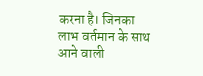करना है। जिनका लाभ वर्तमान के साथ आने वाली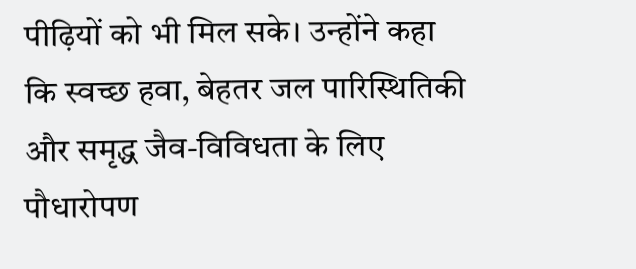पीढ़ियों को भी मिल सके। उन्होंने कहा कि स्वच्छ हवा, बेहतर जल पारिस्थितिकी और समृद्ध जैव-विविधता के लिए पौधारोपण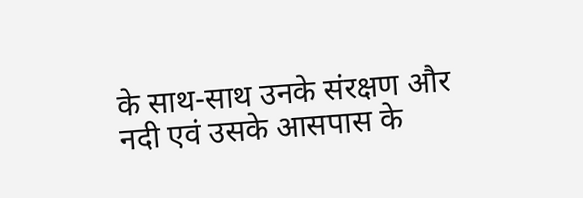के साथ-साथ उनके संरक्षण और नदी एवं उसके आसपास के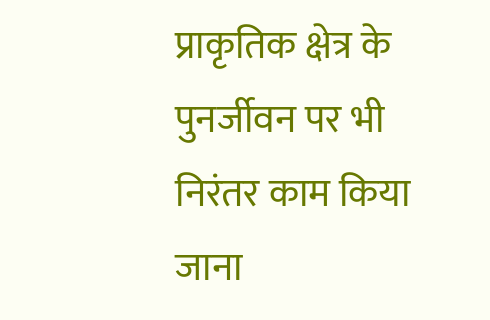प्राकृतिक क्षेत्र के पुनर्जीवन पर भी निरंतर काम किया जाना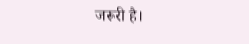जरूरी है।